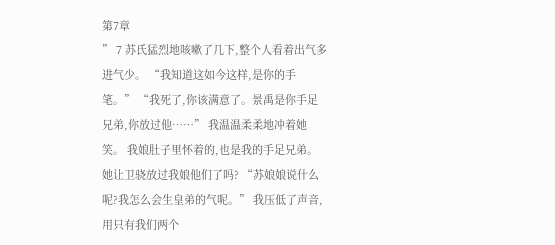第7章
” 7 苏氏猛烈地咳嗽了几下,整个人看着出气多进气少。 “我知道这如今这样,是你的手笔。” “我死了,你该满意了。景禹是你手足兄弟,你放过他……” 我温温柔柔地冲着她笑。 我娘肚子里怀着的,也是我的手足兄弟。 她让卫骁放过我娘他们了吗? “苏娘娘说什么呢?我怎么会生皇弟的气呢。” 我压低了声音,用只有我们两个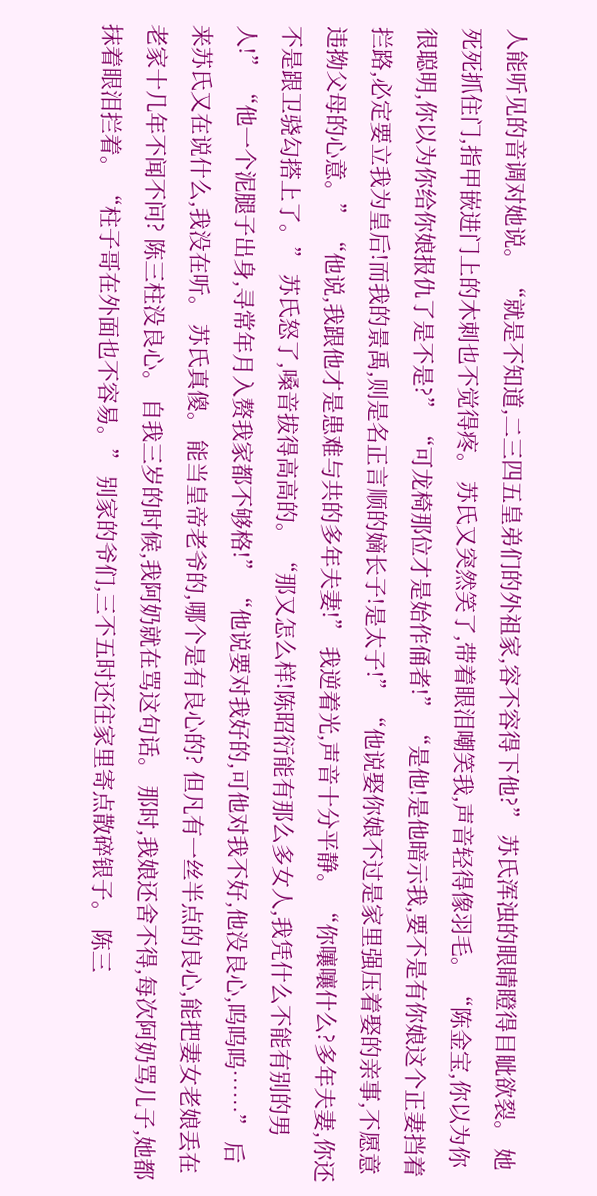人能听见的音调对她说。 “就是不知道,二三四五皇弟们的外祖家,容不容得下他?” 苏氏浑浊的眼睛瞪得目眦欲裂。 她死死抓住门,指甲嵌进门上的木刺也不觉得疼。 苏氏又突然笑了,带着眼泪嘲笑我,声音轻得像羽毛。 “陈金宝,你以为你很聪明,你以为你给你娘报仇了是不是?” “可龙椅那位才是始作俑者!” “是他!是他暗示我,要不是有你娘这个正妻挡着拦路,必定要立我为皇后!而我的景禹,则是名正言顺的嫡长子!是太子!” “他说娶你娘不过是家里强压着娶的亲事,不愿意违拗父母的心意。” “他说,我跟他才是患难与共的多年夫妻!” 我逆着光,声音十分平静。 “你嚷嚷什么?多年夫妻,你还不是跟卫骁勾搭上了。” 苏氏怒了,嗓音拔得高高的。 “那又怎么样!陈昭衍能有那么多女人,我凭什么不能有别的男人!” “他一个泥腿子出身,寻常年月入赘我家都不够格!” “他说要对我好的,可他对我不好,他没良心,呜呜呜……” 后来苏氏又在说什么,我没在听。 苏氏真傻。 能当皇帝老爷的,哪个是有良心的? 但凡有一丝半点的良心,能把妻女老娘丢在老家十几年不闻不问? 陈三柱没良心。 自我三岁的时候,我阿奶就在骂这句话。 那时,我娘还舍不得,每次阿奶骂儿子,她都抹着眼泪拦着。 “柱子哥在外面也不容易。” 别家的爷们,三不五时还往家里寄点散碎银子。 陈三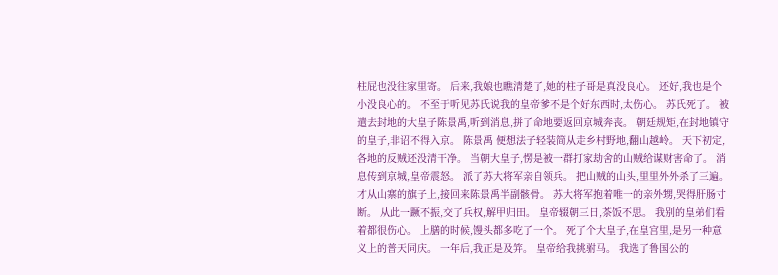柱屁也没往家里寄。 后来,我娘也瞧清楚了,她的柱子哥是真没良心。 还好,我也是个小没良心的。 不至于听见苏氏说我的皇帝爹不是个好东西时,太伤心。 苏氏死了。 被遣去封地的大皇子陈景禹,听到消息,拼了命地要返回京城奔丧。 朝廷规矩,在封地镇守的皇子,非诏不得入京。 陈景禹 便想法子轻装简从走乡村野地,翻山越岭。 天下初定,各地的反贼还没清干净。 当朝大皇子,愣是被一群打家劫舍的山贼给谋财害命了。 消息传到京城,皇帝震怒。 派了苏大将军亲自领兵。 把山贼的山头,里里外外杀了三遍。 才从山寨的旗子上,接回来陈景禹半副骸骨。 苏大将军抱着唯一的亲外甥,哭得肝肠寸断。 从此一蹶不振,交了兵权,解甲归田。 皇帝辍朝三日,茶饭不思。 我别的皇弟们看着都很伤心。 上膳的时候,馒头都多吃了一个。 死了个大皇子,在皇宫里,是另一种意义上的普天同庆。 一年后,我正是及笄。 皇帝给我挑驸马。 我选了鲁国公的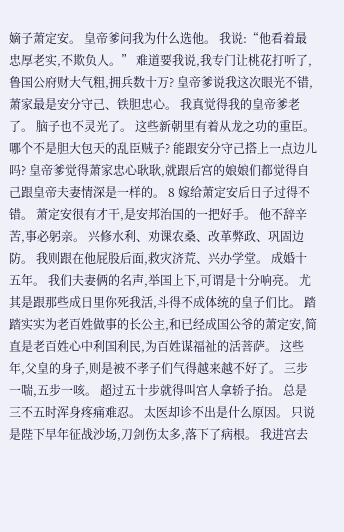嫡子萧定安。 皇帝爹问我为什么选他。 我说:“他看着最忠厚老实,不欺负人。” 难道要我说,我专门让桃花打听了,鲁国公府财大气粗,拥兵数十万? 皇帝爹说我这次眼光不错,萧家最是安分守己、铁胆忠心。 我真觉得我的皇帝爹老了。 脑子也不灵光了。 这些新朝里有着从龙之功的重臣。 哪个不是胆大包天的乱臣贼子? 能跟安分守己搭上一点边儿吗? 皇帝爹觉得萧家忠心耿耿,就跟后宫的娘娘们都觉得自己跟皇帝夫妻情深是一样的。 8 嫁给萧定安后日子过得不错。 萧定安很有才干,是安邦治国的一把好手。 他不辞辛苦,事必躬亲。 兴修水利、劝课农桑、改革弊政、巩固边防。 我则跟在他屁股后面,救灾济荒、兴办学堂。 成婚十五年。 我们夫妻俩的名声,举国上下,可谓是十分响亮。 尤其是跟那些成日里你死我活,斗得不成体统的皇子们比。 踏踏实实为老百姓做事的长公主,和已经成国公爷的萧定安,简直是老百姓心中利国利民,为百姓谋福祉的活菩萨。 这些年,父皇的身子,则是被不孝子们气得越来越不好了。 三步一喘,五步一咳。 超过五十步就得叫宫人拿轿子抬。 总是三不五时浑身疼痛难忍。 太医却诊不出是什么原因。 只说是陛下早年征战沙场,刀剑伤太多,落下了病根。 我进宫去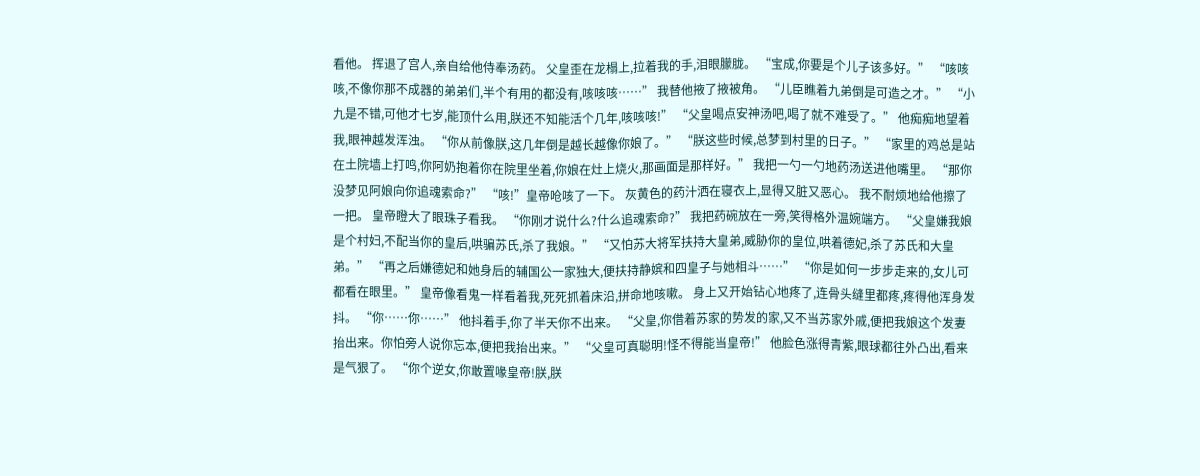看他。 挥退了宫人,亲自给他侍奉汤药。 父皇歪在龙榻上,拉着我的手,泪眼朦胧。 “宝成,你要是个儿子该多好。” “咳咳咳,不像你那不成器的弟弟们,半个有用的都没有,咳咳咳……” 我替他掖了掖被角。 “儿臣瞧着九弟倒是可造之才。” “小九是不错,可他才七岁,能顶什么用,朕还不知能活个几年,咳咳咳!” “父皇喝点安神汤吧,喝了就不难受了。” 他痴痴地望着我,眼神越发浑浊。 “你从前像朕,这几年倒是越长越像你娘了。” “朕这些时候,总梦到村里的日子。” “家里的鸡总是站在土院墙上打鸣,你阿奶抱着你在院里坐着,你娘在灶上烧火,那画面是那样好。” 我把一勺一勺地药汤送进他嘴里。 “那你没梦见阿娘向你追魂索命?” “咳!”皇帝呛咳了一下。 灰黄色的药汁洒在寝衣上,显得又脏又恶心。 我不耐烦地给他擦了一把。 皇帝瞪大了眼珠子看我。 “你刚才说什么?什么追魂索命?” 我把药碗放在一旁,笑得格外温婉端方。 “父皇嫌我娘是个村妇,不配当你的皇后,哄骗苏氏,杀了我娘。” “又怕苏大将军扶持大皇弟,威胁你的皇位,哄着德妃,杀了苏氏和大皇弟。” “再之后嫌德妃和她身后的辅国公一家独大,便扶持静嫔和四皇子与她相斗……” “你是如何一步步走来的,女儿可都看在眼里。” 皇帝像看鬼一样看着我,死死抓着床沿,拼命地咳嗽。 身上又开始钻心地疼了,连骨头缝里都疼,疼得他浑身发抖。 “你……你……” 他抖着手,你了半天你不出来。 “父皇,你借着苏家的势发的家,又不当苏家外戚,便把我娘这个发妻抬出来。你怕旁人说你忘本,便把我抬出来。” “父皇可真聪明!怪不得能当皇帝!” 他脸色涨得青紫,眼球都往外凸出,看来是气狠了。 “你个逆女,你敢置喙皇帝!朕,朕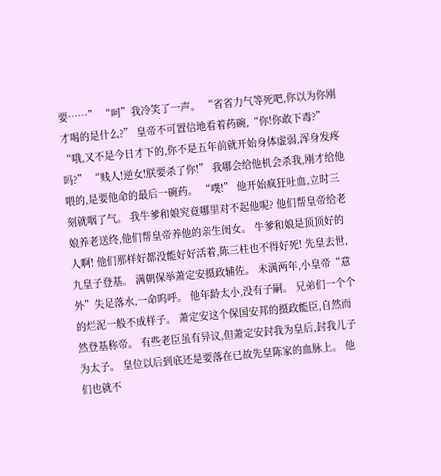要……” “呵”我冷笑了一声。 “省省力气等死吧,你以为你刚才喝的是什么?” 皇帝不可置信地看着药碗,“你!你敢下毒?” “哦,又不是今日才下的,你不是五年前就开始身体虚弱,浑身发疼吗?” “贱人!逆女!朕要杀了你!” 我哪会给他机会杀我,刚才给他喂的,是要他命的最后一碗药。 “噗!” 他开始疯狂吐血,立时三刻就咽了气。 我牛爹和娘究竟哪里对不起他呢? 他们帮皇帝给老娘养老送终,他们帮皇帝养他的亲生闺女。 牛爹和娘是顶顶好的人啊! 他们那样好都没能好好活着,陈三柱也不得好死! 先皇去世,九皇子登基。 满朝保举萧定安摄政辅佐。 未满两年,小皇帝“意外”失足落水,一命呜呼。 他年龄太小,没有子嗣。 兄弟们一个个的烂泥一般不成样子。 萧定安这个保国安邦的摄政能臣,自然而然登基称帝。 有些老臣虽有异议,但萧定安封我为皇后,封我儿子为太子。 皇位以后到底还是要落在已故先皇陈家的血脉上。 他们也就不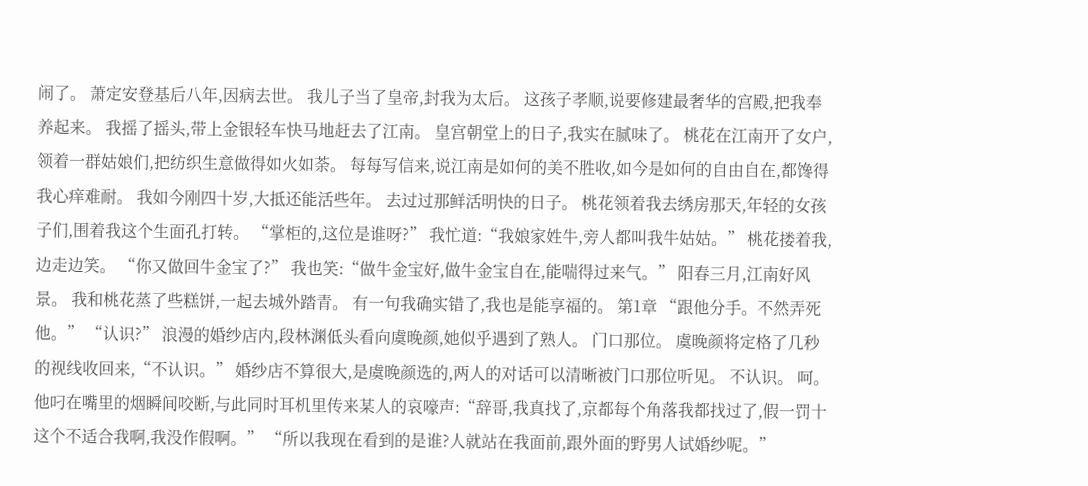闹了。 萧定安登基后八年,因病去世。 我儿子当了皇帝,封我为太后。 这孩子孝顺,说要修建最奢华的宫殿,把我奉养起来。 我摇了摇头,带上金银轻车快马地赶去了江南。 皇宫朝堂上的日子,我实在腻味了。 桃花在江南开了女户,领着一群姑娘们,把纺织生意做得如火如荼。 每每写信来,说江南是如何的美不胜收,如今是如何的自由自在,都馋得我心痒难耐。 我如今刚四十岁,大抵还能活些年。 去过过那鲜活明快的日子。 桃花领着我去绣房那天,年轻的女孩子们,围着我这个生面孔打转。 “掌柜的,这位是谁呀?” 我忙道:“我娘家姓牛,旁人都叫我牛姑姑。” 桃花搂着我,边走边笑。 “你又做回牛金宝了?” 我也笑:“做牛金宝好,做牛金宝自在,能喘得过来气。” 阳春三月,江南好风景。 我和桃花蒸了些糕饼,一起去城外踏青。 有一句我确实错了,我也是能享福的。 第1章 “跟他分手。不然弄死他。” “认识?” 浪漫的婚纱店内,段林渊低头看向虞晚颜,她似乎遇到了熟人。 门口那位。 虞晚颜将定格了几秒的视线收回来,“不认识。” 婚纱店不算很大,是虞晚颜选的,两人的对话可以清晰被门口那位听见。 不认识。 呵。 他叼在嘴里的烟瞬间咬断,与此同时耳机里传来某人的哀嚎声:“辞哥,我真找了,京都每个角落我都找过了,假一罚十这个不适合我啊,我没作假啊。” “所以我现在看到的是谁?人就站在我面前,跟外面的野男人试婚纱呢。”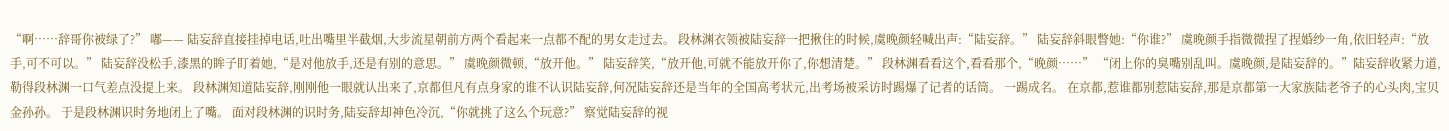“啊……辞哥你被绿了?” 嘟—— 陆妄辞直接挂掉电话,吐出嘴里半截烟,大步流星朝前方两个看起来一点都不配的男女走过去。 段林渊衣领被陆妄辞一把揪住的时候,虞晚颜轻喊出声:“陆妄辞。” 陆妄辞斜眼瞥她:“你谁?” 虞晚颜手指微微捏了捏婚纱一角,依旧轻声:“放手,可不可以。” 陆妄辞没松手,漆黑的眸子盯着她,“是对他放手,还是有别的意思。” 虞晚颜微顿,“放开他。” 陆妄辞笑,“放开他,可就不能放开你了,你想清楚。” 段林渊看看这个,看看那个,“晚颜……” “闭上你的臭嘴别乱叫。虞晚颜,是陆妄辞的。”陆妄辞收紧力道,勒得段林渊一口气差点没提上来。 段林渊知道陆妄辞,刚刚他一眼就认出来了,京都但凡有点身家的谁不认识陆妄辞,何况陆妄辞还是当年的全国高考状元,出考场被采访时踢爆了记者的话筒。 一踢成名。 在京都,惹谁都别惹陆妄辞,那是京都第一大家族陆老爷子的心头肉,宝贝金孙孙。 于是段林渊识时务地闭上了嘴。 面对段林渊的识时务,陆妄辞却神色冷沉,“你就挑了这么个玩意?” 察觉陆妄辞的视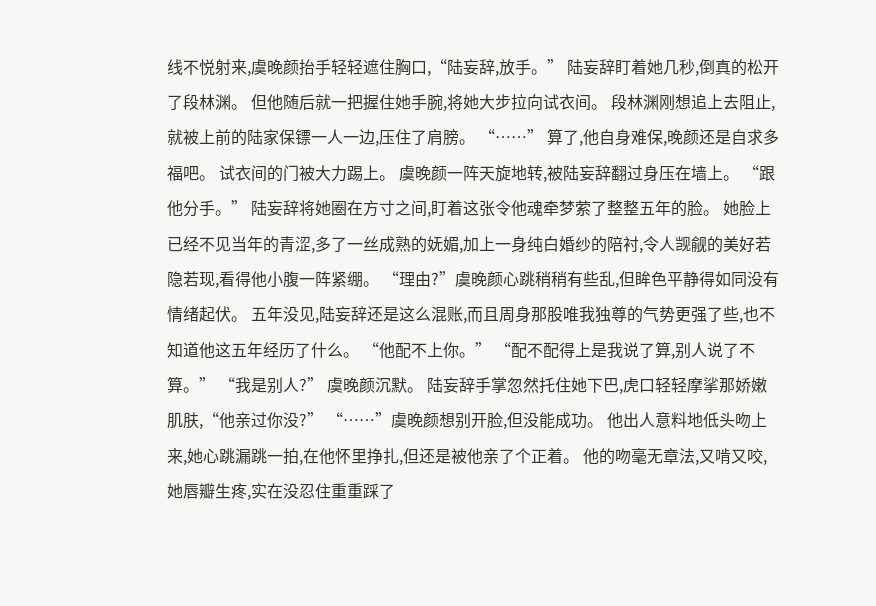线不悦射来,虞晚颜抬手轻轻遮住胸口,“陆妄辞,放手。” 陆妄辞盯着她几秒,倒真的松开了段林渊。 但他随后就一把握住她手腕,将她大步拉向试衣间。 段林渊刚想追上去阻止,就被上前的陆家保镖一人一边,压住了肩膀。 “……” 算了,他自身难保,晚颜还是自求多福吧。 试衣间的门被大力踢上。 虞晚颜一阵天旋地转,被陆妄辞翻过身压在墙上。 “跟他分手。” 陆妄辞将她圈在方寸之间,盯着这张令他魂牵梦萦了整整五年的脸。 她脸上已经不见当年的青涩,多了一丝成熟的妩媚,加上一身纯白婚纱的陪衬,令人觊觎的美好若隐若现,看得他小腹一阵紧绷。 “理由?”虞晚颜心跳稍稍有些乱,但眸色平静得如同没有情绪起伏。 五年没见,陆妄辞还是这么混账,而且周身那股唯我独尊的气势更强了些,也不知道他这五年经历了什么。 “他配不上你。” “配不配得上是我说了算,别人说了不算。” “我是别人?” 虞晚颜沉默。 陆妄辞手掌忽然托住她下巴,虎口轻轻摩挲那娇嫩肌肤,“他亲过你没?” “……”虞晚颜想别开脸,但没能成功。 他出人意料地低头吻上来,她心跳漏跳一拍,在他怀里挣扎,但还是被他亲了个正着。 他的吻毫无章法,又啃又咬,她唇瓣生疼,实在没忍住重重踩了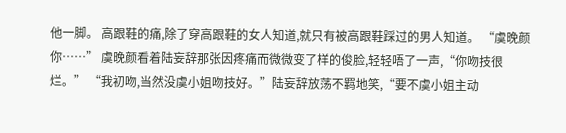他一脚。 高跟鞋的痛,除了穿高跟鞋的女人知道,就只有被高跟鞋踩过的男人知道。 “虞晚颜你……” 虞晚颜看着陆妄辞那张因疼痛而微微变了样的俊脸,轻轻唔了一声,“你吻技很烂。” “我初吻,当然没虞小姐吻技好。”陆妄辞放荡不羁地笑,“要不虞小姐主动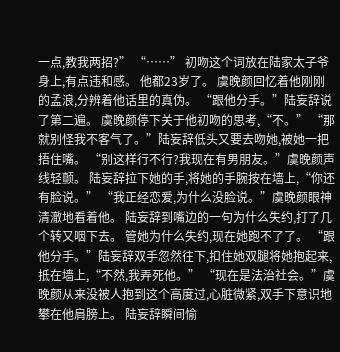一点,教我两招?” “……” 初吻这个词放在陆家太子爷身上,有点违和感。 他都23岁了。 虞晚颜回忆着他刚刚的孟浪,分辨着他话里的真伪。 “跟他分手。”陆妄辞说了第二遍。 虞晚颜停下关于他初吻的思考,“不。” “那就别怪我不客气了。”陆妄辞低头又要去吻她,被她一把捂住嘴。 “别这样行不行?我现在有男朋友。”虞晚颜声线轻颤。 陆妄辞拉下她的手,将她的手腕按在墙上,“你还有脸说。” “我正经恋爱,为什么没脸说。”虞晚颜眼神清澈地看着他。 陆妄辞到嘴边的一句为什么失约,打了几个转又咽下去。 管她为什么失约,现在她跑不了了。 “跟他分手。”陆妄辞双手忽然往下,扣住她双腿将她抱起来,抵在墙上,“不然,我弄死他。” “现在是法治社会。”虞晚颜从来没被人抱到这个高度过,心脏微紧,双手下意识地攀在他肩膀上。 陆妄辞瞬间愉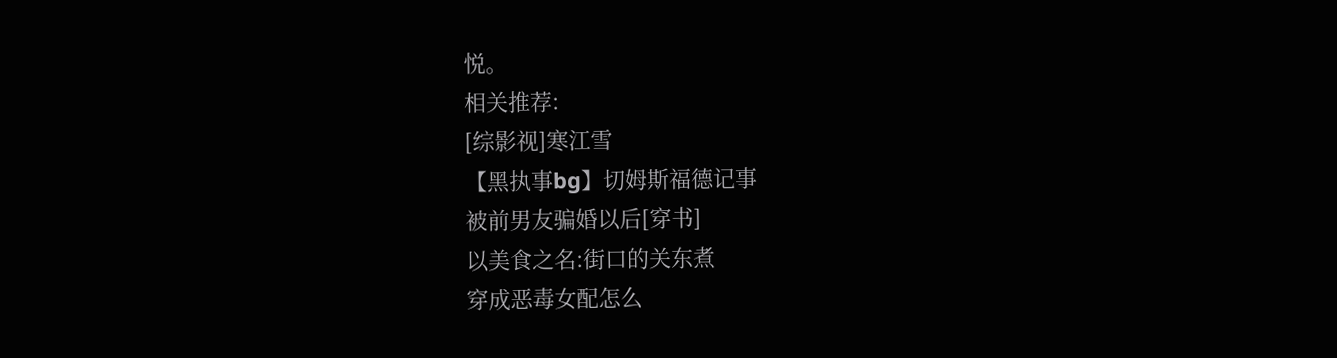悦。
相关推荐:
[综影视]寒江雪
【黑执事bg】切姆斯福德记事
被前男友骗婚以后[穿书]
以美食之名:街口的关东煮
穿成恶毒女配怎么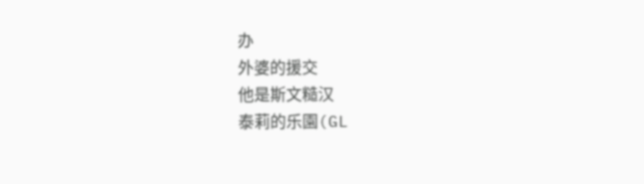办
外婆的援交
他是斯文糙汉
泰莉的乐園(GL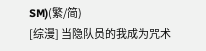SM)(繁/简)
[综漫] 当隐队员的我成为咒术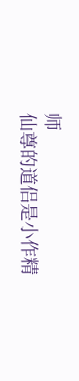师
仙尊的道侣是小作精